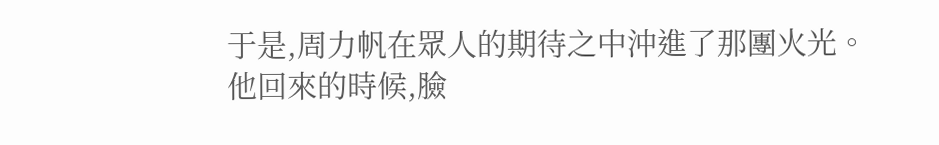于是,周力帆在眾人的期待之中沖進了那團火光。
他回來的時候,臉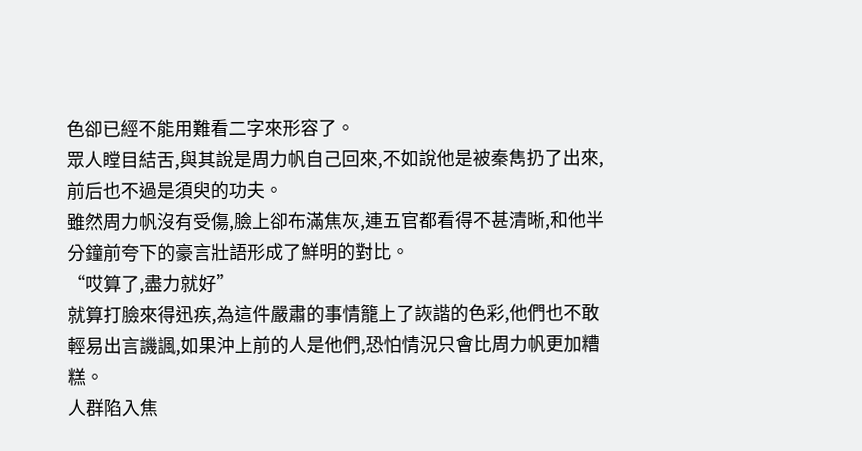色卻已經不能用難看二字來形容了。
眾人瞠目結舌,與其說是周力帆自己回來,不如說他是被秦雋扔了出來,前后也不過是須臾的功夫。
雖然周力帆沒有受傷,臉上卻布滿焦灰,連五官都看得不甚清晰,和他半分鐘前夸下的豪言壯語形成了鮮明的對比。
“哎算了,盡力就好”
就算打臉來得迅疾,為這件嚴肅的事情籠上了詼諧的色彩,他們也不敢輕易出言譏諷,如果沖上前的人是他們,恐怕情況只會比周力帆更加糟糕。
人群陷入焦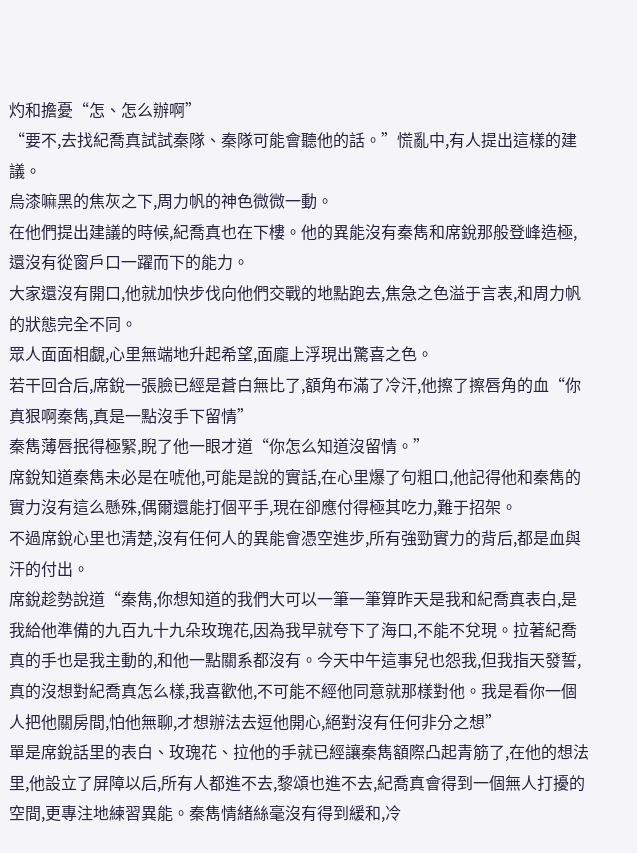灼和擔憂“怎、怎么辦啊”
“要不,去找紀喬真試試秦隊、秦隊可能會聽他的話。”慌亂中,有人提出這樣的建議。
烏漆嘛黑的焦灰之下,周力帆的神色微微一動。
在他們提出建議的時候,紀喬真也在下樓。他的異能沒有秦雋和席銳那般登峰造極,還沒有從窗戶口一躍而下的能力。
大家還沒有開口,他就加快步伐向他們交戰的地點跑去,焦急之色溢于言表,和周力帆的狀態完全不同。
眾人面面相覷,心里無端地升起希望,面龐上浮現出驚喜之色。
若干回合后,席銳一張臉已經是蒼白無比了,額角布滿了冷汗,他擦了擦唇角的血“你真狠啊秦雋,真是一點沒手下留情”
秦雋薄唇抿得極緊,睨了他一眼才道“你怎么知道沒留情。”
席銳知道秦雋未必是在唬他,可能是說的實話,在心里爆了句粗口,他記得他和秦雋的實力沒有這么懸殊,偶爾還能打個平手,現在卻應付得極其吃力,難于招架。
不過席銳心里也清楚,沒有任何人的異能會憑空進步,所有強勁實力的背后,都是血與汗的付出。
席銳趁勢說道“秦雋,你想知道的我們大可以一筆一筆算昨天是我和紀喬真表白,是我給他準備的九百九十九朵玫瑰花,因為我早就夸下了海口,不能不兌現。拉著紀喬真的手也是我主動的,和他一點關系都沒有。今天中午這事兒也怨我,但我指天發誓,真的沒想對紀喬真怎么樣,我喜歡他,不可能不經他同意就那樣對他。我是看你一個人把他關房間,怕他無聊,才想辦法去逗他開心,絕對沒有任何非分之想”
單是席銳話里的表白、玫瑰花、拉他的手就已經讓秦雋額際凸起青筋了,在他的想法里,他設立了屏障以后,所有人都進不去,黎頌也進不去,紀喬真會得到一個無人打擾的空間,更專注地練習異能。秦雋情緒絲毫沒有得到緩和,冷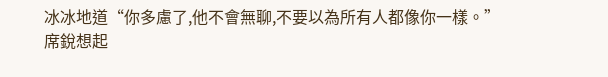冰冰地道“你多慮了,他不會無聊,不要以為所有人都像你一樣。”
席銳想起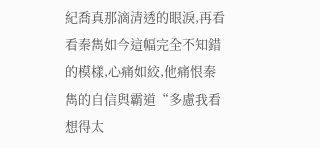紀喬真那滴清透的眼淚,再看看秦雋如今這幅完全不知錯的模樣,心痛如絞,他痛恨秦雋的自信與霸道“多慮我看想得太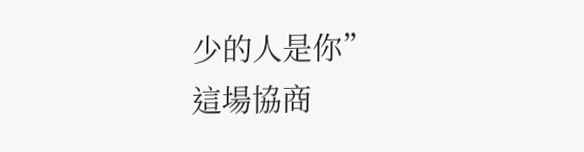少的人是你”
這場協商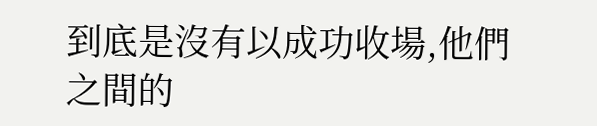到底是沒有以成功收場,他們之間的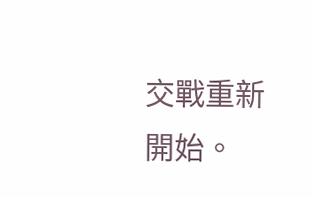交戰重新開始。